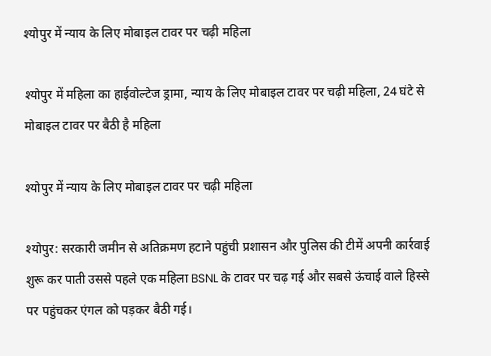श्योपुर में न्याय के लिए मोबाइल टावर पर चढ़ी महिला

श्योपुर में महिला का हाईवोल्टेज ड्रामा, न्याय के लिए मोबाइल टावर पर चढ़ी महिला, 24 घंटे से मोबाइल टावर पर बैठी है महिला

श्योपुर में न्याय के लिए मोबाइल टावर पर चढ़ी महिला

श्योपुर: सरकारी जमीन से अतिक्रमण हटाने पहुंची प्रशासन और पुलिस की टीमें अपनी कार्रवाई शुरू कर पाती उससे पहले एक महिला BSNL के टावर पर चढ़ गई और सबसे ऊंचाई वाले हिस्से पर पहुंचकर एंगल को पड़कर बैठी गई।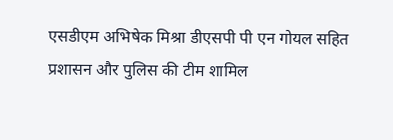एसडीएम अभिषेक मिश्रा डीएसपी पी एन गोयल सहित प्रशासन और पुलिस की टीम शामिल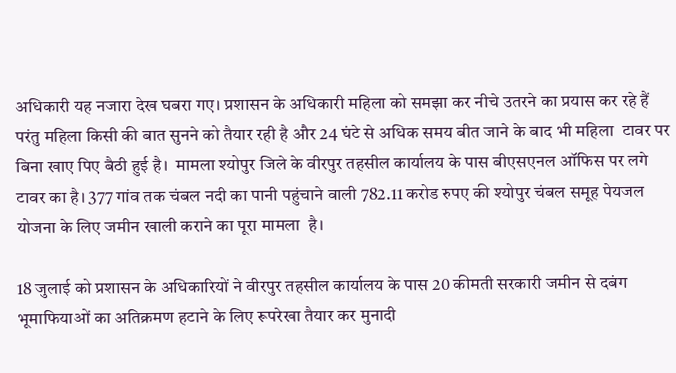अधिकारी यह नजारा देख घबरा गए। प्रशासन के अधिकारी महिला को समझा कर नीचे उतरने का प्रयास कर रहे हैं परंतु महिला किसी की बात सुनने को तैयार रही है और 24 घंटे से अधिक समय बीत जाने के बाद भी महिला  टावर पर बिना खाए पिए बैठी हुई है।  मामला श्योपुर जिले के वीरपुर तहसील कार्यालय के पास बीएसएनल ऑफिस पर लगे टावर का है। 377 गांव तक चंबल नदी का पानी पहुंचाने वाली 782.11 करोड रुपए की श्योपुर चंबल समूह पेयजल योजना के लिए जमीन खाली कराने का पूरा मामला  है।

18 जुलाई को प्रशासन के अधिकारियों ने वीरपुर तहसील कार्यालय के पास 20 कीमती सरकारी जमीन से दबंग भूमाफियाओं का अतिक्रमण हटाने के लिए रूपरेखा तैयार कर मुनादी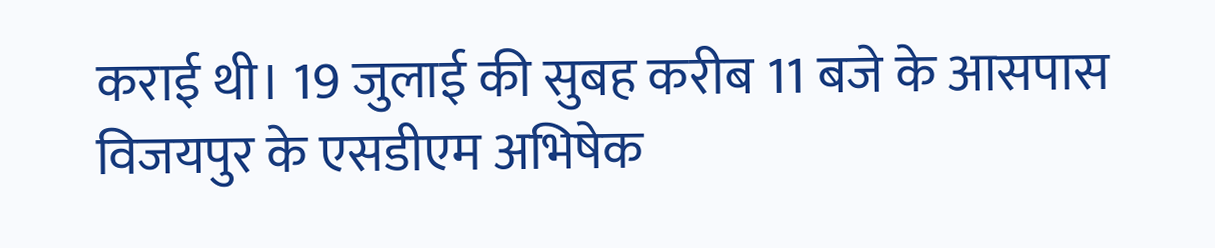कराई थी। 19 जुलाई की सुबह करीब 11 बजे के आसपास विजयपुर के एसडीएम अभिषेक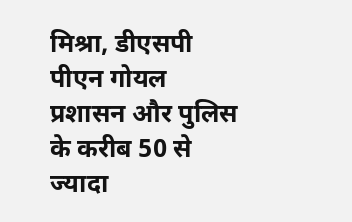मिश्रा, डीएसपी पीएन गोयल प्रशासन और पुलिस के करीब 50 से ज्यादा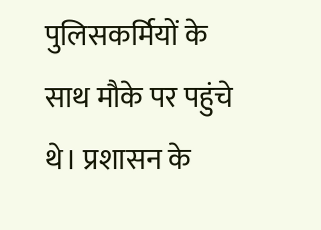पुलिसकर्मियों के साथ मौके पर पहुंचे थे। प्रशासन के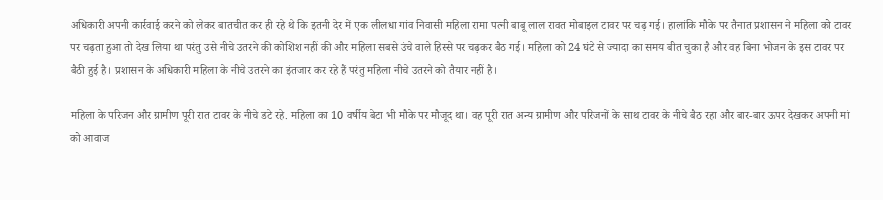अधिकारी अपनी कार्रवाई करने को लेकर बातचीत कर ही रहे थे कि इतनी देर में एक लीलधा गांव निवासी महिला रामा पत्नी बाबू लाल रावत मोबाइल टावर पर चढ़ गई। हालांकि मौके पर तैनात प्रशासन ने महिला को टावर पर चढ़ता हुआ तो देख लिया था परंतु उसे नीचे उतरने की कोशिश नहीं की और महिला सबसे उंचे वाले हिस्से पर चढ़कर बैठ गई। महिला को 24 घंटे से ज्यादा का समय बीत चुका है और वह बिना भोजन के इस टावर पर बैठी हुई है। प्रशासन के अधिकारी महिला के नीचे उतरने का इंतजार कर रहे हैं परंतु महिला नीचे उतरने को तैयार नहीं है।

महिला के परिजन और ग्रामीण पूरी रात टावर के नीचे डटे रहे. महिला का 10 वर्षीय बेटा भी मौके पर मौजूद था। वह पूरी रात अन्य ग्रामीण और परिजनों के साथ टावर के नीचे बैठ रहा और बार-बार ऊपर देखकर अपनी मां को आवाज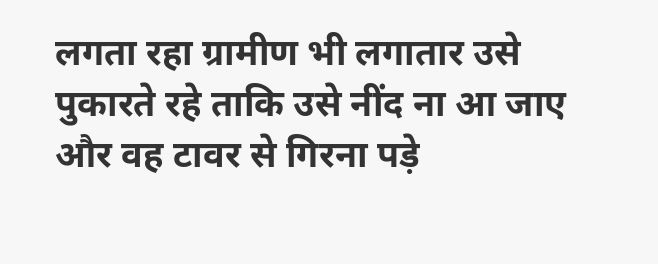लगता रहा ग्रामीण भी लगातार उसे पुकारते रहे ताकि उसे नींद ना आ जाए और वह टावर से गिरना पड़े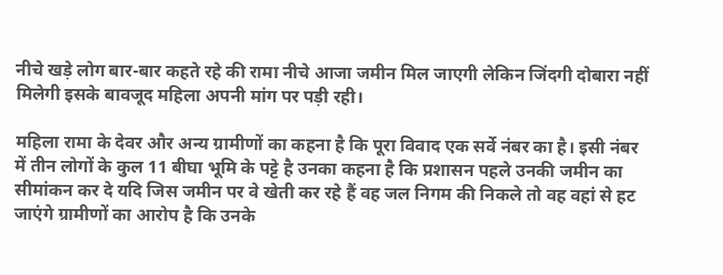नीचे खड़े लोग बार-बार कहते रहे की रामा नीचे आजा जमीन मिल जाएगी लेकिन जिंदगी दोबारा नहीं मिलेगी इसके बावजूद महिला अपनी मांग पर पड़ी रही।

महिला रामा के देवर और अन्य ग्रामीणों का कहना है कि पूरा विवाद एक सर्वे नंबर का है। इसी नंबर में तीन लोगों के कुल 11 बीघा भूमि के पट्टे है उनका कहना है कि प्रशासन पहले उनकी जमीन का सीमांकन कर दे यदि जिस जमीन पर वे खेती कर रहे हैं वह जल निगम की निकले तो वह वहां से हट जाएंगे ग्रामीणों का आरोप है कि उनके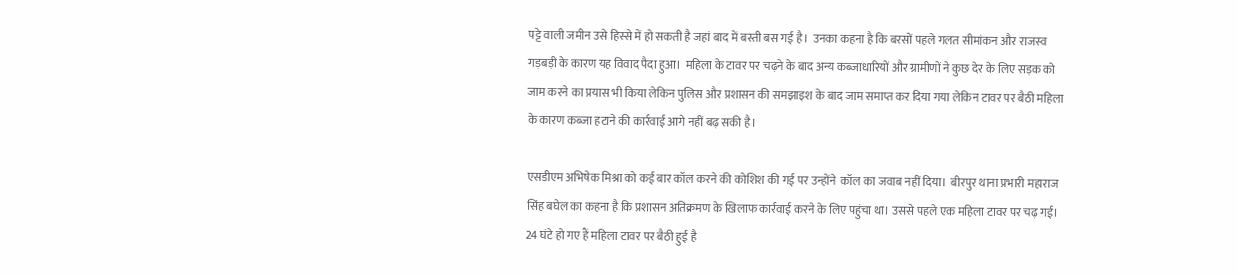पट्टे वाली जमीन उसे हिस्से में हो सकती है जहां बाद में बस्ती बस गई है।  उनका कहना है कि बरसों पहले गलत सीमांकन और राजस्व गड़बड़ी के कारण यह विवाद पैदा हुआ।  महिला के टावर पर चढ़ने के बाद अन्य कब्जाधारियों और ग्रामीणों ने कुछ देर के लिए सड़क को जाम करने का प्रयास भी किया लेकिन पुलिस और प्रशासन की समझाइश के बाद जाम समाप्त कर दिया गया लेकिन टावर पर बैठी महिला के कारण कब्जा हटाने की कार्रवाई आगे नहीं बढ़ सकी है।

एसडीएम अभिषेक मिश्रा को कई बार कॉल करने की कोशिश की गई पर उन्होंने  कॉल का जवाब नहीं दिया।  बीरपुर थाना प्रभारी महाराज सिंह बघेल का कहना है कि प्रशासन अतिक्रमण के खिलाफ कार्रवाई करने के लिए पहुंचा था। उससे पहले एक महिला टावर पर चढ़ गई। 24 घंटे हो गए हैं महिला टावर पर बैठी हुई है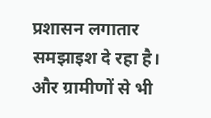प्रशासन लगातार समझाइश दे रहा है। और ग्रामीणों से भी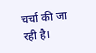चर्चा की जा रही है।